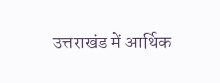उत्तराखंड में आर्थिक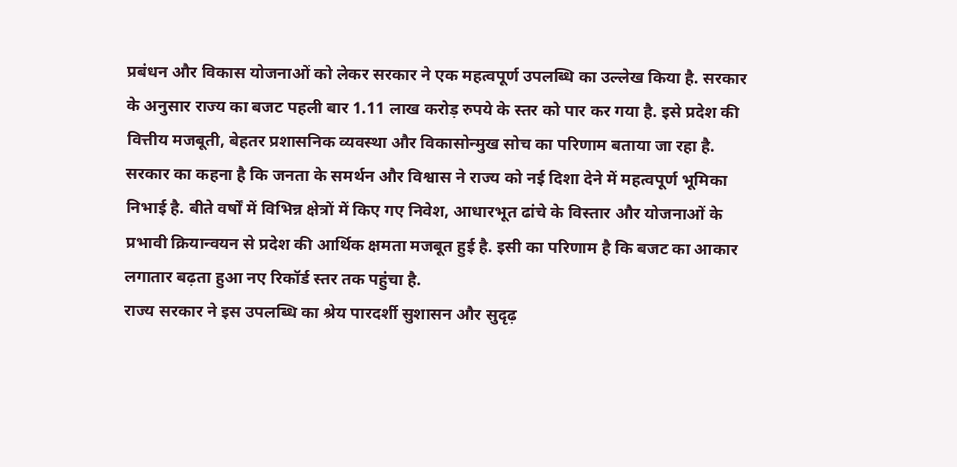प्रबंधन और विकास योजनाओं को लेकर सरकार ने एक महत्वपूर्ण उपलब्धि का उल्लेख किया है. सरकार के अनुसार राज्य का बजट पहली बार 1.11 लाख करोड़ रुपये के स्तर को पार कर गया है. इसे प्रदेश की वित्तीय मजबूती, बेहतर प्रशासनिक व्यवस्था और विकासोन्मुख सोच का परिणाम बताया जा रहा है.
सरकार का कहना है कि जनता के समर्थन और विश्वास ने राज्य को नई दिशा देने में महत्वपूर्ण भूमिका निभाई है. बीते वर्षों में विभिन्न क्षेत्रों में किए गए निवेश, आधारभूत ढांचे के विस्तार और योजनाओं के प्रभावी क्रियान्वयन से प्रदेश की आर्थिक क्षमता मजबूत हुई है. इसी का परिणाम है कि बजट का आकार लगातार बढ़ता हुआ नए रिकॉर्ड स्तर तक पहुंचा है.
राज्य सरकार ने इस उपलब्धि का श्रेय पारदर्शी सुशासन और सुदृढ़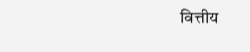वित्तीय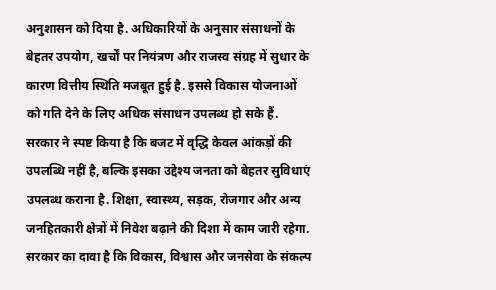अनुशासन को दिया है. अधिकारियों के अनुसार संसाधनों के बेहतर उपयोग, खर्चों पर नियंत्रण और राजस्व संग्रह में सुधार के कारण वित्तीय स्थिति मजबूत हुई है. इससे विकास योजनाओं को गति देने के लिए अधिक संसाधन उपलब्ध हो सके हैं.
सरकार ने स्पष्ट किया है कि बजट में वृद्धि केवल आंकड़ों की उपलब्धि नहीं है, बल्कि इसका उद्देश्य जनता को बेहतर सुविधाएं उपलब्ध कराना है. शिक्षा, स्वास्थ्य, सड़क, रोजगार और अन्य जनहितकारी क्षेत्रों में निवेश बढ़ाने की दिशा में काम जारी रहेगा. सरकार का दावा है कि विकास, विश्वास और जनसेवा के संकल्प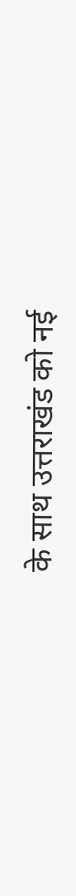के साथ उत्तराखंड को नई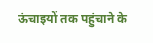ऊंचाइयों तक पहुंचाने के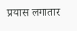प्रयास लगातार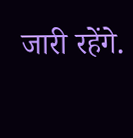जारी रहेंगे.